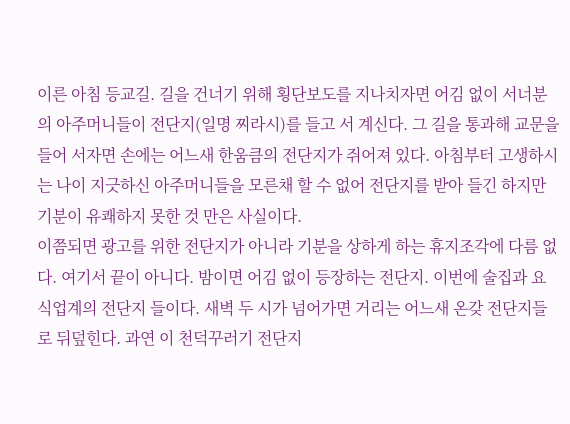이른 아침 등교길. 길을 건너기 위해 횡단보도를 지나치자면 어김 없이 서너분의 아주머니들이 전단지(일명 찌라시)를 들고 서 계신다. 그 길을 통과해 교문을 들어 서자면 손에는 어느새 한움큼의 전단지가 쥐어져 있다. 아침부터 고생하시는 나이 지긋하신 아주머니들을 모른채 할 수 없어 전단지를 받아 들긴 하지만 기분이 유쾌하지 못한 것 만은 사실이다.
이쯤되면 광고를 위한 전단지가 아니라 기분을 상하게 하는 휴지조각에 다름 없다. 여기서 끝이 아니다. 밤이면 어김 없이 등장하는 전단지. 이번에 술집과 요식업계의 전단지 들이다. 새벽 두 시가 넘어가면 거리는 어느새 온갖 전단지들로 뒤덮힌다. 과연 이 천덕꾸러기 전단지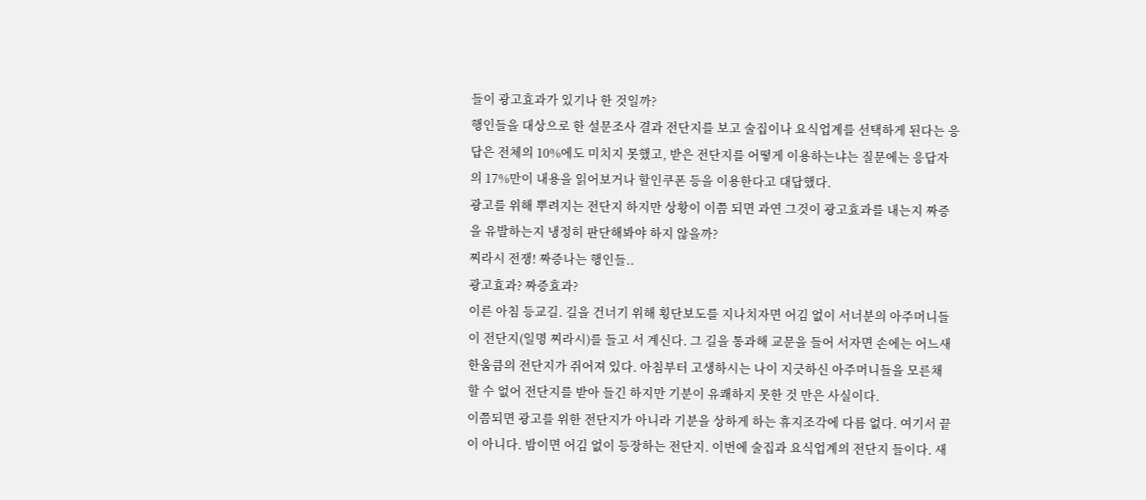들이 광고효과가 있기나 한 것일까?
행인들을 대상으로 한 설문조사 결과 전단지를 보고 술집이나 요식업계를 선택하게 된다는 응답은 전체의 10%에도 미치지 못했고, 받은 전단지를 어떻게 이용하는냐는 질문에는 응답자의 17%만이 내용을 읽어보거나 할인쿠폰 등을 이용한다고 대답했다.
광고를 위해 뿌려지는 전단지 하지만 상황이 이쯤 되면 과연 그것이 광고효과를 내는지 짜증을 유발하는지 냉정히 판단해봐야 하지 않을까?
찌라시 전쟁! 짜증나는 행인들..
광고효과? 짜증효과?
이른 아침 등교길. 길을 건너기 위해 횡단보도를 지나치자면 어김 없이 서너분의 아주머니들이 전단지(일명 찌라시)를 들고 서 계신다. 그 길을 통과해 교문을 들어 서자면 손에는 어느새 한움큼의 전단지가 쥐어져 있다. 아침부터 고생하시는 나이 지긋하신 아주머니들을 모른채 할 수 없어 전단지를 받아 들긴 하지만 기분이 유쾌하지 못한 것 만은 사실이다.
이쯤되면 광고를 위한 전단지가 아니라 기분을 상하게 하는 휴지조각에 다름 없다. 여기서 끝이 아니다. 밤이면 어김 없이 등장하는 전단지. 이번에 술집과 요식업계의 전단지 들이다. 새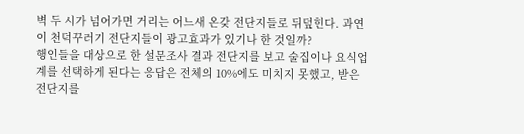벽 두 시가 넘어가면 거리는 어느새 온갖 전단지들로 뒤덮힌다. 과연 이 천덕꾸러기 전단지들이 광고효과가 있기나 한 것일까?
행인들을 대상으로 한 설문조사 결과 전단지를 보고 술집이나 요식업계를 선택하게 된다는 응답은 전체의 10%에도 미치지 못했고, 받은 전단지를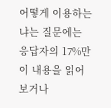어떻게 이용하는냐는 질문에는 응답자의 17%만이 내용을 읽어보거나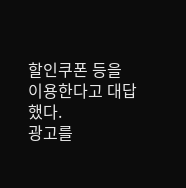할인쿠폰 등을 이용한다고 대답했다.
광고를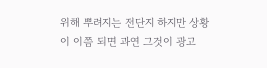위해 뿌려지는 전단지 하지만 상황이 이쯤 되면 과연 그것이 광고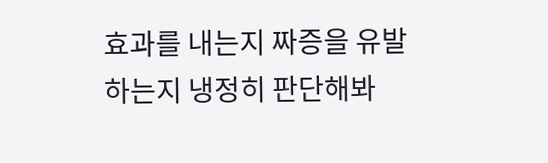효과를 내는지 짜증을 유발하는지 냉정히 판단해봐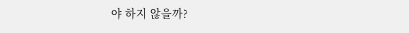야 하지 않을까?